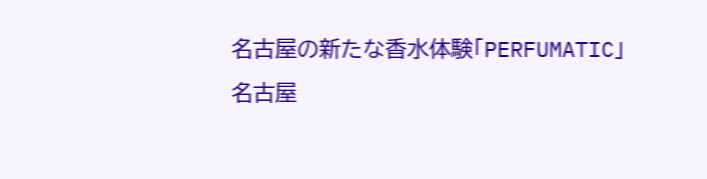名古屋の新たな香水体験「PERFUMATIC」
名古屋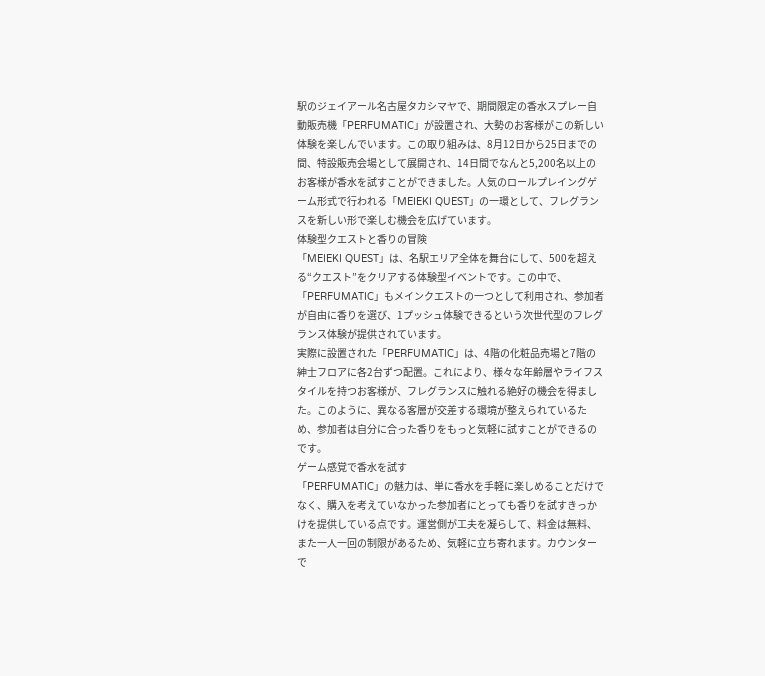駅のジェイアール名古屋タカシマヤで、期間限定の香水スプレー自動販売機「PERFUMATIC」が設置され、大勢のお客様がこの新しい体験を楽しんでいます。この取り組みは、8月12日から25日までの間、特設販売会場として展開され、14日間でなんと5,200名以上のお客様が香水を試すことができました。人気のロールプレイングゲーム形式で行われる「MEIEKI QUEST」の一環として、フレグランスを新しい形で楽しむ機会を広げています。
体験型クエストと香りの冒険
「MEIEKI QUEST」は、名駅エリア全体を舞台にして、500を超える“クエスト”をクリアする体験型イベントです。この中で、「PERFUMATIC」もメインクエストの一つとして利用され、参加者が自由に香りを選び、1プッシュ体験できるという次世代型のフレグランス体験が提供されています。
実際に設置された「PERFUMATIC」は、4階の化粧品売場と7階の紳士フロアに各2台ずつ配置。これにより、様々な年齢層やライフスタイルを持つお客様が、フレグランスに触れる絶好の機会を得ました。このように、異なる客層が交差する環境が整えられているため、参加者は自分に合った香りをもっと気軽に試すことができるのです。
ゲーム感覚で香水を試す
「PERFUMATIC」の魅力は、単に香水を手軽に楽しめることだけでなく、購入を考えていなかった参加者にとっても香りを試すきっかけを提供している点です。運営側が工夫を凝らして、料金は無料、また一人一回の制限があるため、気軽に立ち寄れます。カウンターで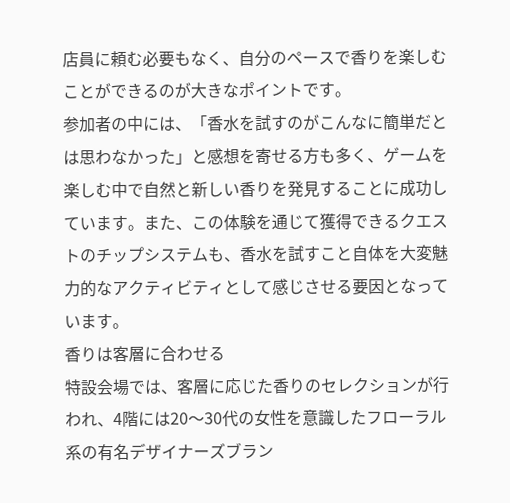店員に頼む必要もなく、自分のペースで香りを楽しむことができるのが大きなポイントです。
参加者の中には、「香水を試すのがこんなに簡単だとは思わなかった」と感想を寄せる方も多く、ゲームを楽しむ中で自然と新しい香りを発見することに成功しています。また、この体験を通じて獲得できるクエストのチップシステムも、香水を試すこと自体を大変魅力的なアクティビティとして感じさせる要因となっています。
香りは客層に合わせる
特設会場では、客層に応じた香りのセレクションが行われ、4階には20〜30代の女性を意識したフローラル系の有名デザイナーズブラン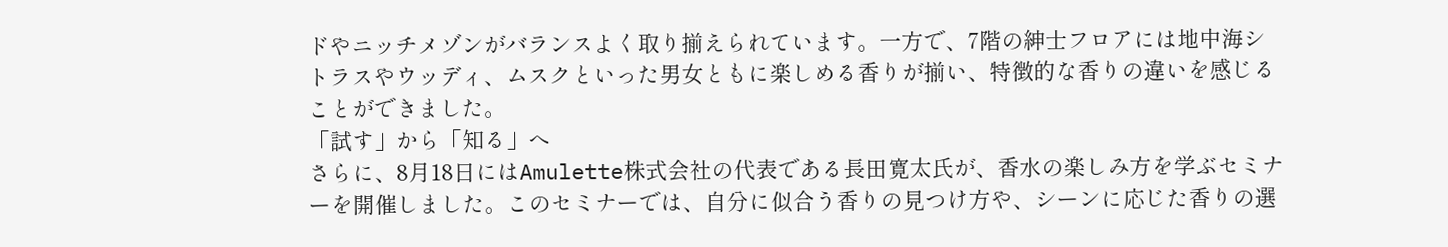ドやニッチメゾンがバランスよく取り揃えられています。一方で、7階の紳士フロアには地中海シトラスやウッディ、ムスクといった男女ともに楽しめる香りが揃い、特徴的な香りの違いを感じることができました。
「試す」から「知る」へ
さらに、8月18日にはAmulette株式会社の代表である長田寛太氏が、香水の楽しみ方を学ぶセミナーを開催しました。このセミナーでは、自分に似合う香りの見つけ方や、シーンに応じた香りの選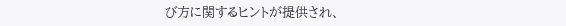び方に関するヒントが提供され、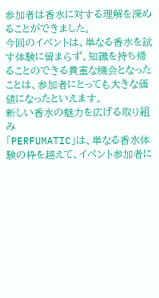参加者は香水に対する理解を深めることができました。
今回のイベントは、単なる香水を試す体験に留まらず、知識を持ち帰ることのできる貴重な機会となったことは、参加者にとっても大きな価値になったといえます。
新しい香水の魅力を広げる取り組み
「PERFUMATIC」は、単なる香水体験の枠を越えて、イベント参加者に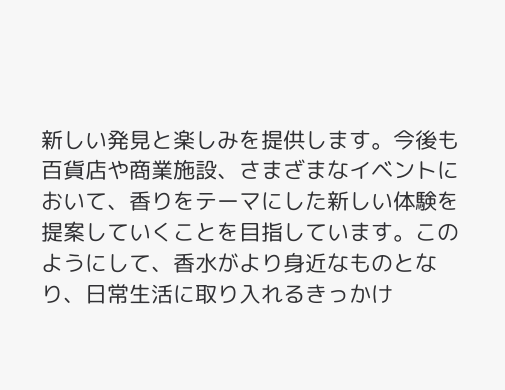新しい発見と楽しみを提供します。今後も百貨店や商業施設、さまざまなイベントにおいて、香りをテーマにした新しい体験を提案していくことを目指しています。このようにして、香水がより身近なものとなり、日常生活に取り入れるきっかけ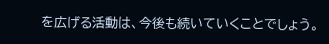を広げる活動は、今後も続いていくことでしょう。